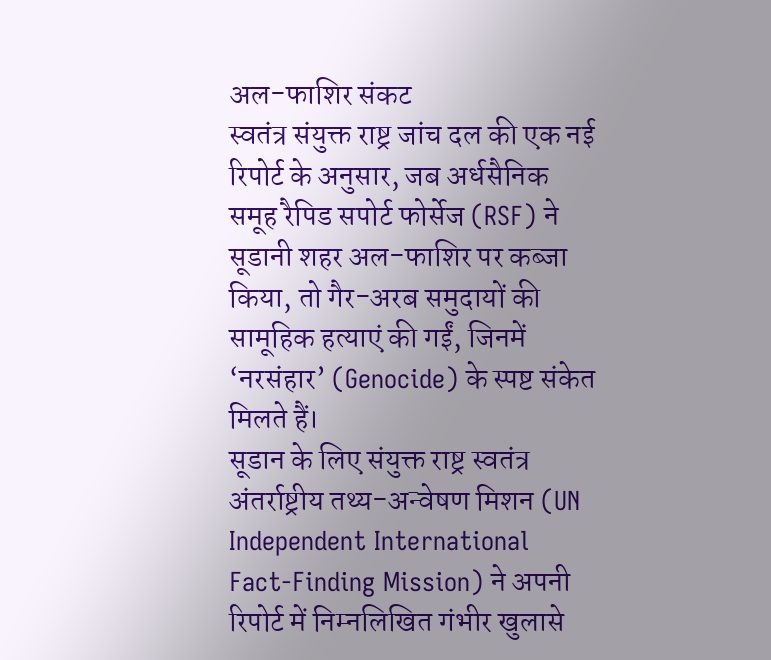अल-फाशिर संकट
स्वतंत्र संयुक्त राष्ट्र जांच दल की एक नई रिपोर्ट के अनुसार, जब अर्धसैनिक समूह रैपिड सपोर्ट फोर्सेज (RSF) ने सूडानी शहर अल-फाशिर पर कब्जा किया, तो गैर-अरब समुदायों की सामूहिक हत्याएं की गईं, जिनमें ‘नरसंहार’ (Genocide) के स्पष्ट संकेत मिलते हैं।
सूडान के लिए संयुक्त राष्ट्र स्वतंत्र अंतर्राष्ट्रीय तथ्य-अन्वेषण मिशन (UN Independent International Fact-Finding Mission) ने अपनी रिपोर्ट में निम्नलिखित गंभीर खुलासे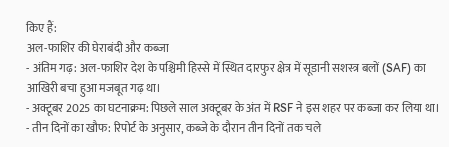किए हैं:
अल-फाशिर की घेराबंदी और कब्जा
- अंतिम गढ़: अल-फाशिर देश के पश्चिमी हिस्से में स्थित दारफुर क्षेत्र में सूडानी सशस्त्र बलों (SAF) का आखिरी बचा हुआ मजबूत गढ़ था।
- अक्टूबर 2025 का घटनाक्रम: पिछले साल अक्टूबर के अंत में RSF ने इस शहर पर कब्जा कर लिया था।
- तीन दिनों का खौफ: रिपोर्ट के अनुसार, कब्जे के दौरान तीन दिनों तक चले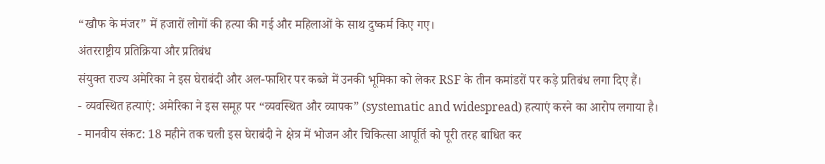“खौफ के मंजर” में हजारों लोगों की हत्या की गई और महिलाओं के साथ दुष्कर्म किए गए।
अंतरराष्ट्रीय प्रतिक्रिया और प्रतिबंध
संयुक्त राज्य अमेरिका ने इस घेराबंदी और अल-फाशिर पर कब्जे में उनकी भूमिका को लेकर RSF के तीन कमांडरों पर कड़े प्रतिबंध लगा दिए हैं।
- व्यवस्थित हत्याएं: अमेरिका ने इस समूह पर “व्यवस्थित और व्यापक” (systematic and widespread) हत्याएं करने का आरोप लगाया है।
- मानवीय संकट: 18 महीने तक चली इस घेराबंदी ने क्षेत्र में भोजन और चिकित्सा आपूर्ति को पूरी तरह बाधित कर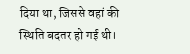दिया था, जिससे वहां की स्थिति बदतर हो गई थी।